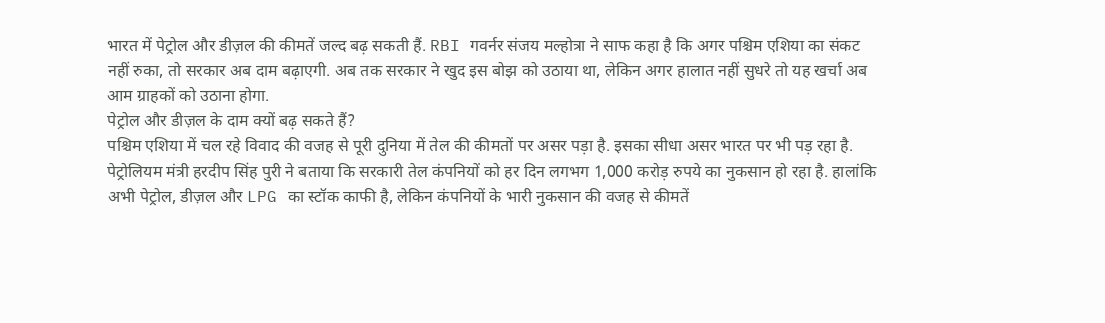भारत में पेट्रोल और डीज़ल की कीमतें जल्द बढ़ सकती हैं. RBI गवर्नर संजय मल्होत्रा ने साफ कहा है कि अगर पश्चिम एशिया का संकट नहीं रुका, तो सरकार अब दाम बढ़ाएगी. अब तक सरकार ने खुद इस बोझ को उठाया था, लेकिन अगर हालात नहीं सुधरे तो यह खर्चा अब आम ग्राहकों को उठाना होगा.
पेट्रोल और डीज़ल के दाम क्यों बढ़ सकते हैं?
पश्चिम एशिया में चल रहे विवाद की वजह से पूरी दुनिया में तेल की कीमतों पर असर पड़ा है. इसका सीधा असर भारत पर भी पड़ रहा है. पेट्रोलियम मंत्री हरदीप सिंह पुरी ने बताया कि सरकारी तेल कंपनियों को हर दिन लगभग 1,000 करोड़ रुपये का नुकसान हो रहा है. हालांकि अभी पेट्रोल, डीज़ल और LPG का स्टॉक काफी है, लेकिन कंपनियों के भारी नुकसान की वजह से कीमतें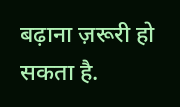बढ़ाना ज़रूरी हो सकता है.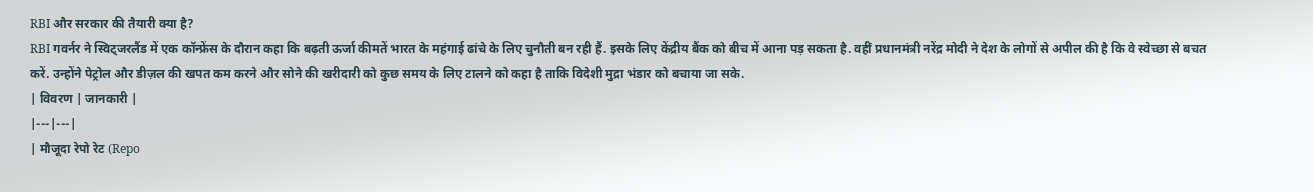RBI और सरकार की तैयारी क्या है?
RBI गवर्नर ने स्विट्जरलैंड में एक कॉन्फ्रेंस के दौरान कहा कि बढ़ती ऊर्जा कीमतें भारत के महंगाई ढांचे के लिए चुनौती बन रही हैं. इसके लिए केंद्रीय बैंक को बीच में आना पड़ सकता है. वहीं प्रधानमंत्री नरेंद्र मोदी ने देश के लोगों से अपील की है कि वे स्वेच्छा से बचत करें. उन्होंने पेट्रोल और डीज़ल की खपत कम करने और सोने की खरीदारी को कुछ समय के लिए टालने को कहा है ताकि विदेशी मुद्रा भंडार को बचाया जा सके.
| विवरण | जानकारी |
|---|---|
| मौजूदा रेपो रेट (Repo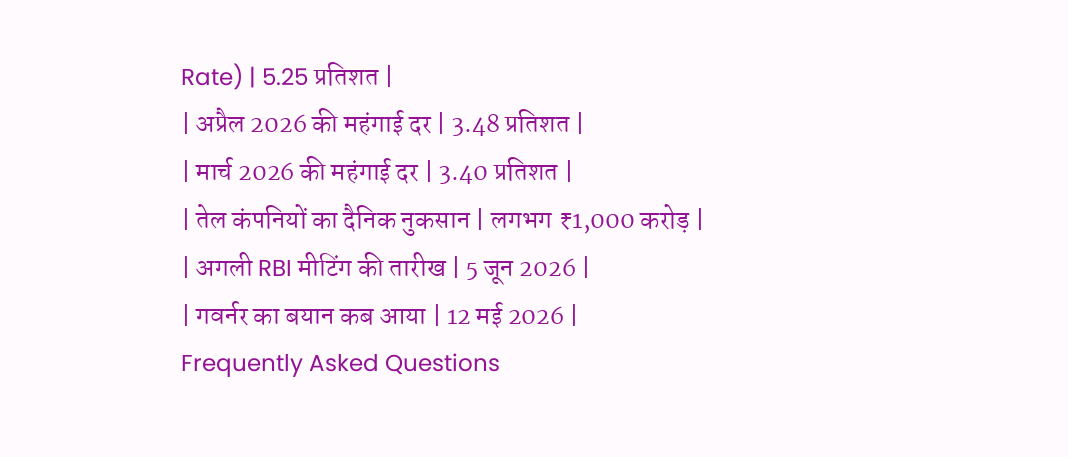Rate) | 5.25 प्रतिशत |
| अप्रैल 2026 की महंगाई दर | 3.48 प्रतिशत |
| मार्च 2026 की महंगाई दर | 3.40 प्रतिशत |
| तेल कंपनियों का दैनिक नुकसान | लगभग ₹1,000 करोड़ |
| अगली RBI मीटिंग की तारीख | 5 जून 2026 |
| गवर्नर का बयान कब आया | 12 मई 2026 |
Frequently Asked Questions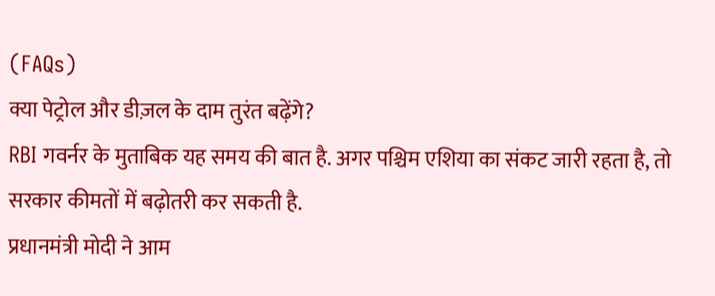(FAQs)
क्या पेट्रोल और डीज़ल के दाम तुरंत बढ़ेंगे?
RBI गवर्नर के मुताबिक यह समय की बात है. अगर पश्चिम एशिया का संकट जारी रहता है, तो सरकार कीमतों में बढ़ोतरी कर सकती है.
प्रधानमंत्री मोदी ने आम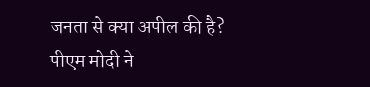जनता से क्या अपील की है?
पीएम मोदी ने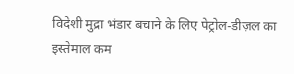विदेशी मुद्रा भंडार बचाने के लिए पेट्रोल-डीज़ल का इस्तेमाल कम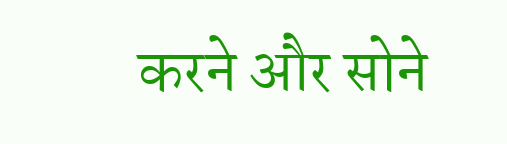करने और सोने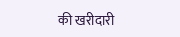की खरीदारी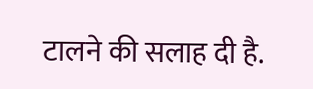टालने की सलाह दी है.